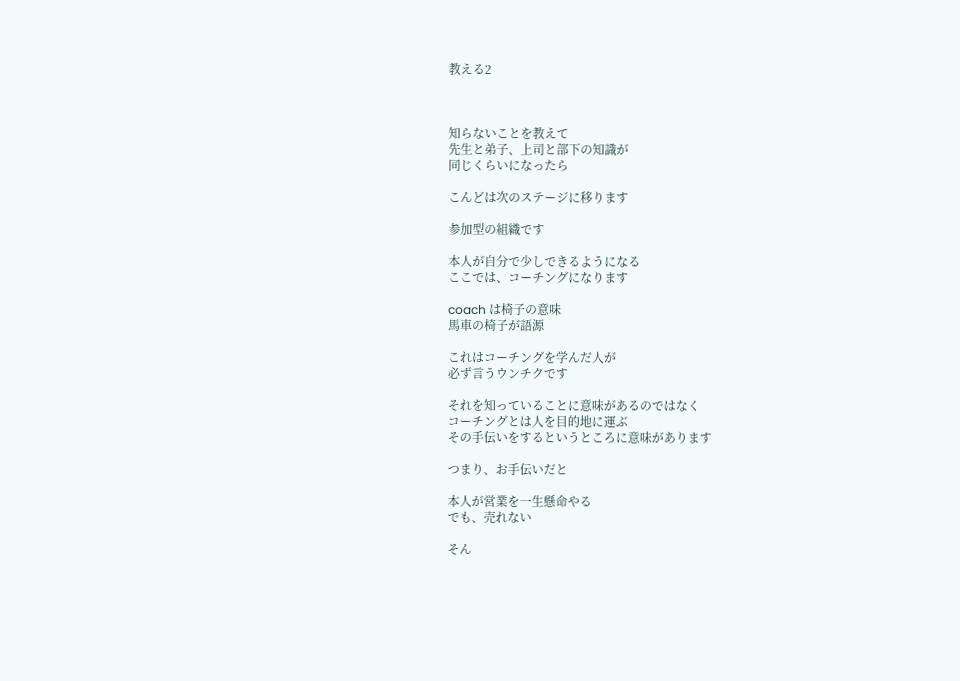教える2



知らないことを教えて
先生と弟子、上司と部下の知識が
同じくらいになったら

こんどは次のステージに移ります

参加型の組織です

本人が自分で少しできるようになる
ここでは、コーチングになります

coach は椅子の意味
馬車の椅子が語源

これはコーチングを学んだ人が
必ず言うウンチクです

それを知っていることに意味があるのではなく
コーチングとは人を目的地に運ぶ
その手伝いをするというところに意味があります

つまり、お手伝いだと

本人が営業を一生懸命やる
でも、売れない

そん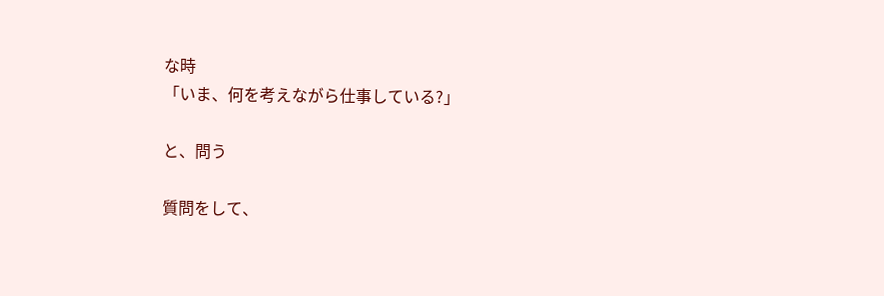な時
「いま、何を考えながら仕事している?」

と、問う

質問をして、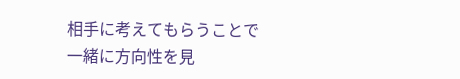相手に考えてもらうことで
一緒に方向性を見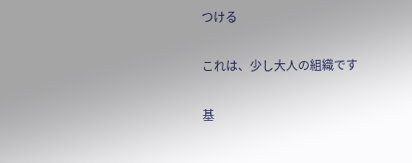つける

これは、少し大人の組織です

基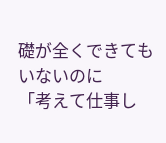礎が全くできてもいないのに
「考えて仕事し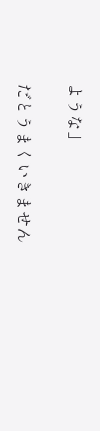ような」

だとうまくいきません